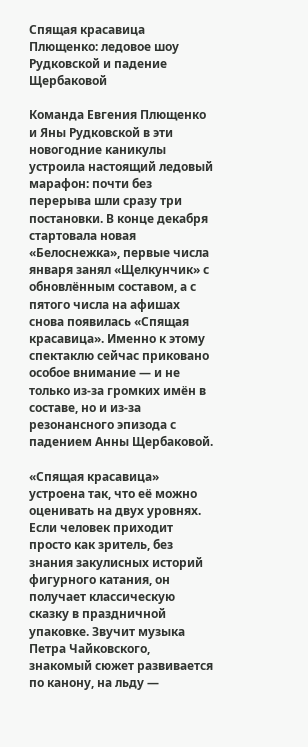Спящая красавица Плющенко: ледовое шоу Рудковской и падение Щербаковой

Команда Евгения Плющенко и Яны Рудковской в эти новогодние каникулы устроила настоящий ледовый марафон: почти без перерыва шли сразу три постановки. В конце декабря стартовала новая «Белоснежка», первые числа января занял «Щелкунчик» с обновлённым составом, а с пятого числа на афишах снова появилась «Спящая красавица». Именно к этому спектаклю сейчас приковано особое внимание — и не только из‑за громких имён в составе, но и из‑за резонансного эпизода с падением Анны Щербаковой.

«Спящая красавица» устроена так, что её можно оценивать на двух уровнях. Если человек приходит просто как зритель, без знания закулисных историй фигурного катания, он получает классическую сказку в праздничной упаковке. Звучит музыка Петра Чайковского, знакомый сюжет развивается по канону, на льду —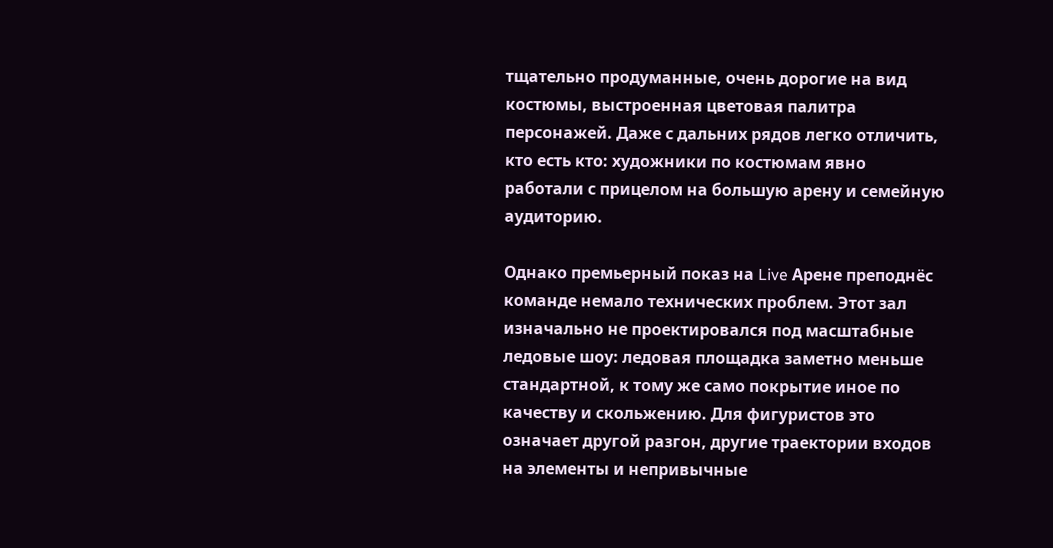тщательно продуманные, очень дорогие на вид костюмы, выстроенная цветовая палитра персонажей. Даже с дальних рядов легко отличить, кто есть кто: художники по костюмам явно работали с прицелом на большую арену и семейную аудиторию.

Однако премьерный показ на Live Арене преподнёс команде немало технических проблем. Этот зал изначально не проектировался под масштабные ледовые шоу: ледовая площадка заметно меньше стандартной, к тому же само покрытие иное по качеству и скольжению. Для фигуристов это означает другой разгон, другие траектории входов на элементы и непривычные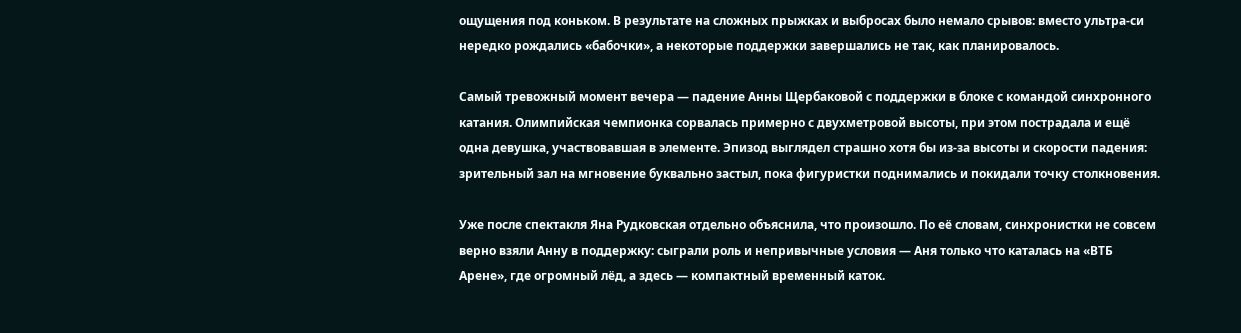ощущения под коньком. В результате на сложных прыжках и выбросах было немало срывов: вместо ультра-си нередко рождались «бабочки», а некоторые поддержки завершались не так, как планировалось.

Самый тревожный момент вечера — падение Анны Щербаковой с поддержки в блоке с командой синхронного катания. Олимпийская чемпионка сорвалась примерно с двухметровой высоты, при этом пострадала и ещё одна девушка, участвовавшая в элементе. Эпизод выглядел страшно хотя бы из‑за высоты и скорости падения: зрительный зал на мгновение буквально застыл, пока фигуристки поднимались и покидали точку столкновения.

Уже после спектакля Яна Рудковская отдельно объяснила, что произошло. По её словам, синхронистки не совсем верно взяли Анну в поддержку: сыграли роль и непривычные условия — Аня только что каталась на «ВТБ Арене», где огромный лёд, а здесь — компактный временный каток.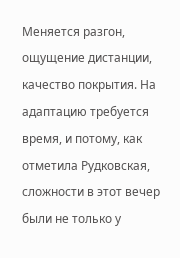Меняется разгон, ощущение дистанции, качество покрытия. На адаптацию требуется время, и потому, как отметила Рудковская, сложности в этот вечер были не только у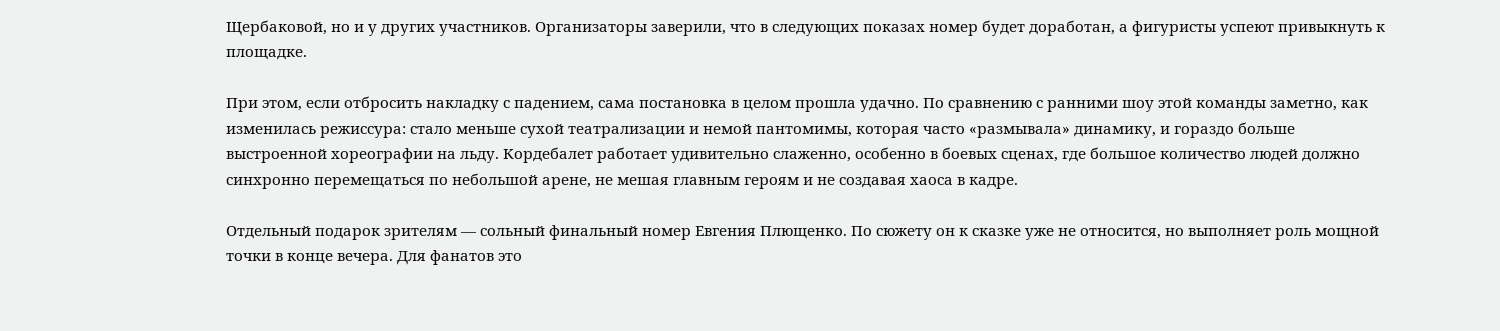Щербаковой, но и у других участников. Организаторы заверили, что в следующих показах номер будет доработан, а фигуристы успеют привыкнуть к площадке.

При этом, если отбросить накладку с падением, сама постановка в целом прошла удачно. По сравнению с ранними шоу этой команды заметно, как изменилась режиссура: стало меньше сухой театрализации и немой пантомимы, которая часто «размывала» динамику, и гораздо больше выстроенной хореографии на льду. Кордебалет работает удивительно слаженно, особенно в боевых сценах, где большое количество людей должно синхронно перемещаться по небольшой арене, не мешая главным героям и не создавая хаоса в кадре.

Отдельный подарок зрителям — сольный финальный номер Евгения Плющенко. По сюжету он к сказке уже не относится, но выполняет роль мощной точки в конце вечера. Для фанатов это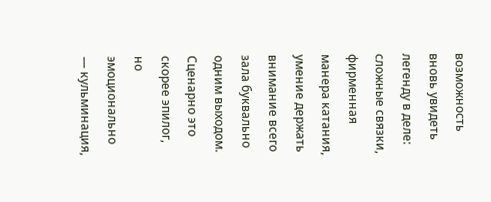возможность вновь увидеть легенду в деле: сложные связки, фирменная манера катания, умение держать внимание всего зала буквально одним выходом. Сценарно это скорее эпилог, но эмоционально — кульминация,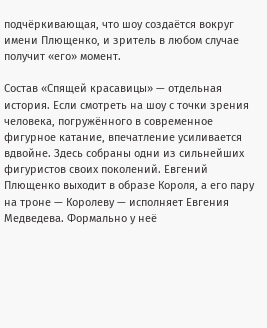подчёркивающая, что шоу создаётся вокруг имени Плющенко, и зритель в любом случае получит «его» момент.

Состав «Спящей красавицы» — отдельная история. Если смотреть на шоу с точки зрения человека, погружённого в современное фигурное катание, впечатление усиливается вдвойне. Здесь собраны одни из сильнейших фигуристов своих поколений. Евгений Плющенко выходит в образе Короля, а его пару на троне — Королеву — исполняет Евгения Медведева. Формально у неё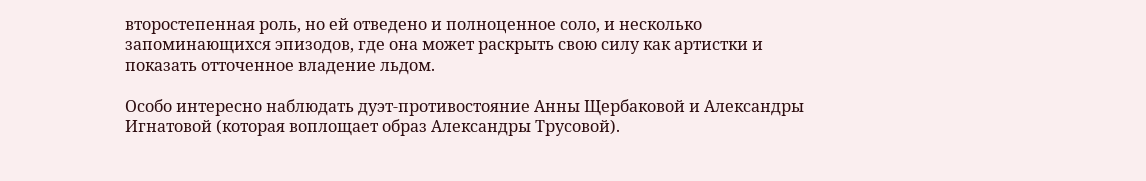второстепенная роль, но ей отведено и полноценное соло, и несколько запоминающихся эпизодов, где она может раскрыть свою силу как артистки и показать отточенное владение льдом.

Особо интересно наблюдать дуэт‑противостояние Анны Щербаковой и Александры Игнатовой (которая воплощает образ Александры Трусовой).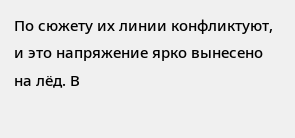По сюжету их линии конфликтуют, и это напряжение ярко вынесено на лёд. В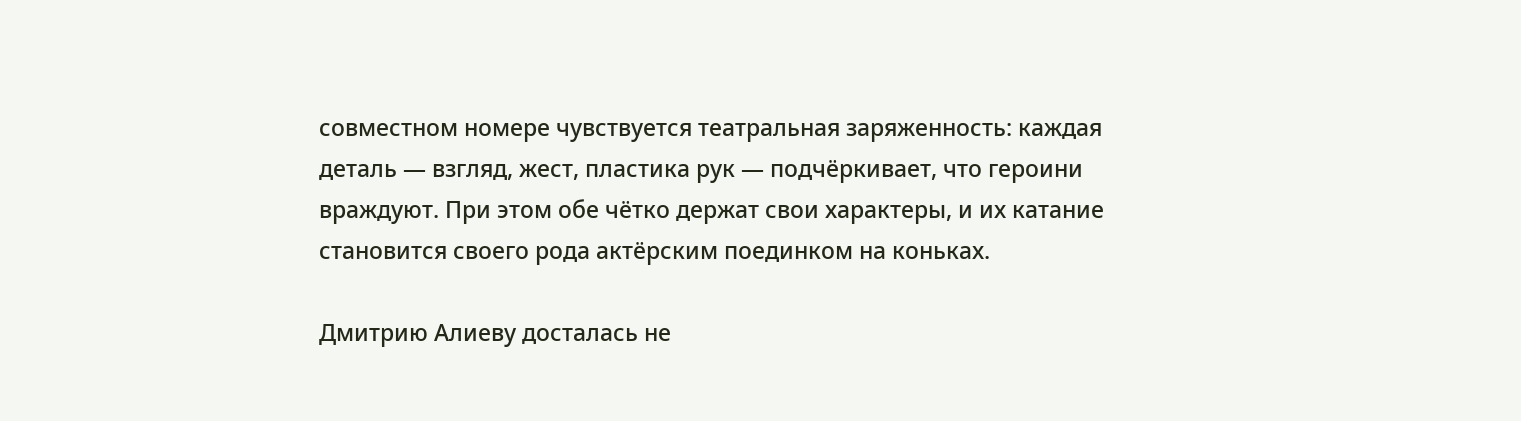совместном номере чувствуется театральная заряженность: каждая деталь — взгляд, жест, пластика рук — подчёркивает, что героини враждуют. При этом обе чётко держат свои характеры, и их катание становится своего рода актёрским поединком на коньках.

Дмитрию Алиеву досталась не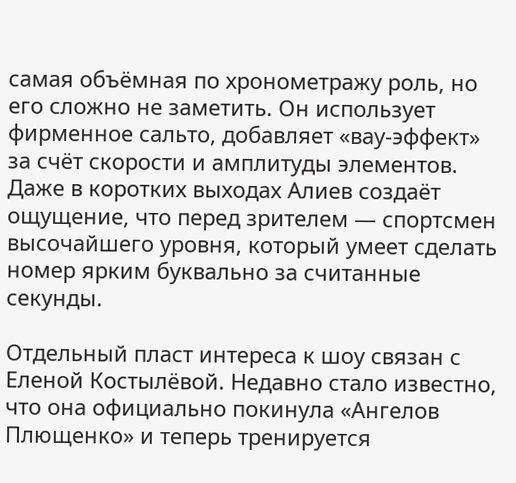самая объёмная по хронометражу роль, но его сложно не заметить. Он использует фирменное сальто, добавляет «вау-эффект» за счёт скорости и амплитуды элементов. Даже в коротких выходах Алиев создаёт ощущение, что перед зрителем — спортсмен высочайшего уровня, который умеет сделать номер ярким буквально за считанные секунды.

Отдельный пласт интереса к шоу связан с Еленой Костылёвой. Недавно стало известно, что она официально покинула «Ангелов Плющенко» и теперь тренируется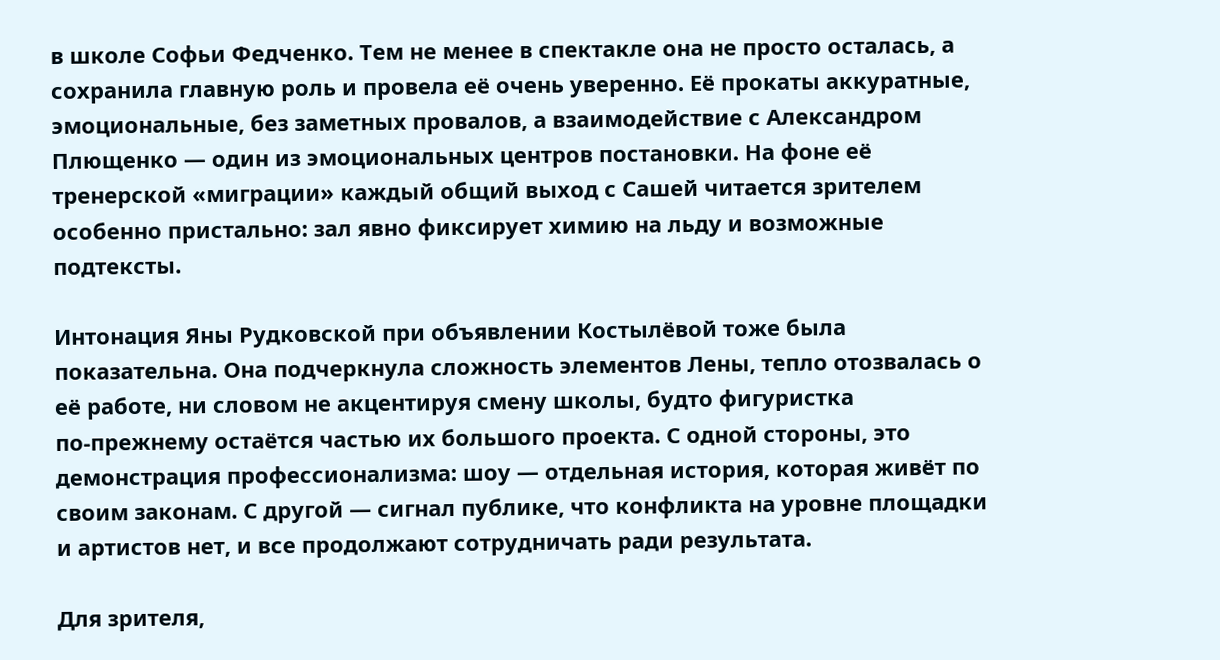в школе Софьи Федченко. Тем не менее в спектакле она не просто осталась, а сохранила главную роль и провела её очень уверенно. Её прокаты аккуратные, эмоциональные, без заметных провалов, а взаимодействие с Александром Плющенко — один из эмоциональных центров постановки. На фоне её тренерской «миграции» каждый общий выход с Сашей читается зрителем особенно пристально: зал явно фиксирует химию на льду и возможные подтексты.

Интонация Яны Рудковской при объявлении Костылёвой тоже была показательна. Она подчеркнула сложность элементов Лены, тепло отозвалась о её работе, ни словом не акцентируя смену школы, будто фигуристка по‑прежнему остаётся частью их большого проекта. С одной стороны, это демонстрация профессионализма: шоу — отдельная история, которая живёт по своим законам. С другой — сигнал публике, что конфликта на уровне площадки и артистов нет, и все продолжают сотрудничать ради результата.

Для зрителя,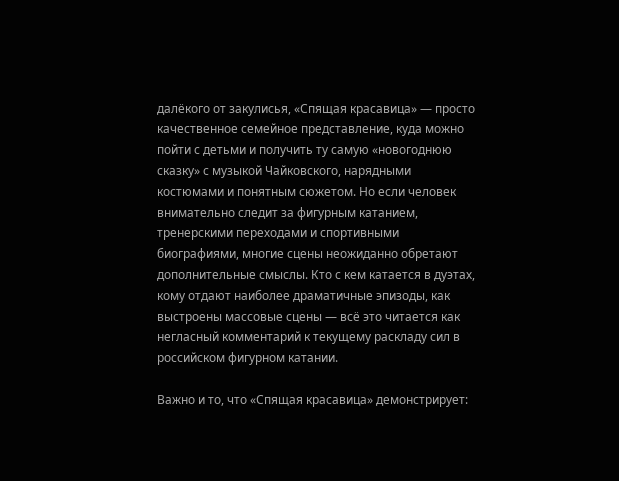далёкого от закулисья, «Спящая красавица» — просто качественное семейное представление, куда можно пойти с детьми и получить ту самую «новогоднюю сказку» с музыкой Чайковского, нарядными костюмами и понятным сюжетом. Но если человек внимательно следит за фигурным катанием, тренерскими переходами и спортивными биографиями, многие сцены неожиданно обретают дополнительные смыслы. Кто с кем катается в дуэтах, кому отдают наиболее драматичные эпизоды, как выстроены массовые сцены — всё это читается как негласный комментарий к текущему раскладу сил в российском фигурном катании.

Важно и то, что «Спящая красавица» демонстрирует: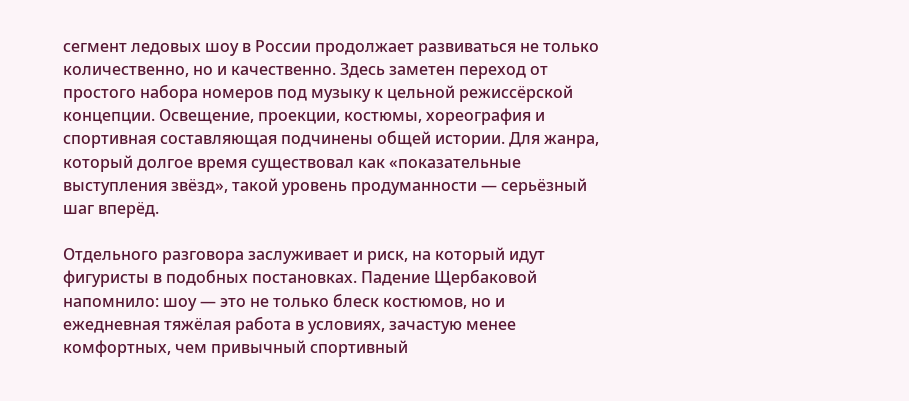сегмент ледовых шоу в России продолжает развиваться не только количественно, но и качественно. Здесь заметен переход от простого набора номеров под музыку к цельной режиссёрской концепции. Освещение, проекции, костюмы, хореография и спортивная составляющая подчинены общей истории. Для жанра, который долгое время существовал как «показательные выступления звёзд», такой уровень продуманности — серьёзный шаг вперёд.

Отдельного разговора заслуживает и риск, на который идут фигуристы в подобных постановках. Падение Щербаковой напомнило: шоу — это не только блеск костюмов, но и ежедневная тяжёлая работа в условиях, зачастую менее комфортных, чем привычный спортивный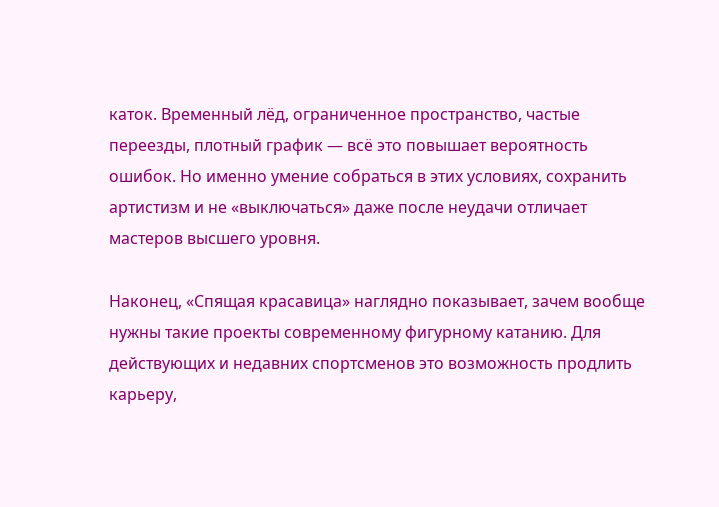каток. Временный лёд, ограниченное пространство, частые переезды, плотный график — всё это повышает вероятность ошибок. Но именно умение собраться в этих условиях, сохранить артистизм и не «выключаться» даже после неудачи отличает мастеров высшего уровня.

Наконец, «Спящая красавица» наглядно показывает, зачем вообще нужны такие проекты современному фигурному катанию. Для действующих и недавних спортсменов это возможность продлить карьеру,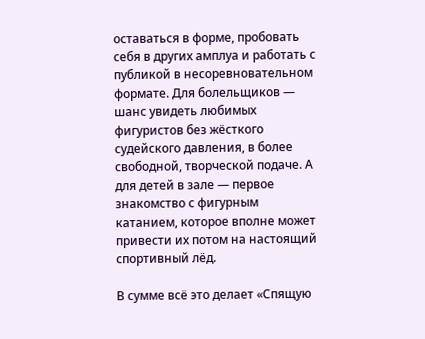оставаться в форме, пробовать себя в других амплуа и работать с публикой в несоревновательном формате. Для болельщиков — шанс увидеть любимых фигуристов без жёсткого судейского давления, в более свободной, творческой подаче. А для детей в зале — первое знакомство с фигурным катанием, которое вполне может привести их потом на настоящий спортивный лёд.

В сумме всё это делает «Спящую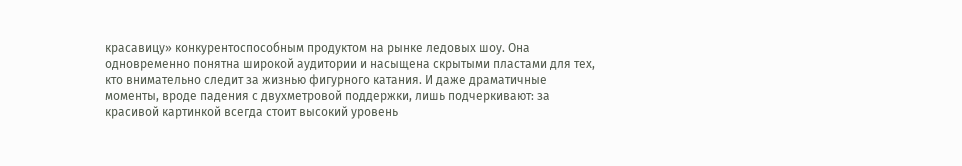красавицу» конкурентоспособным продуктом на рынке ледовых шоу. Она одновременно понятна широкой аудитории и насыщена скрытыми пластами для тех, кто внимательно следит за жизнью фигурного катания. И даже драматичные моменты, вроде падения с двухметровой поддержки, лишь подчеркивают: за красивой картинкой всегда стоит высокий уровень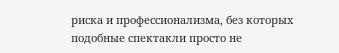риска и профессионализма, без которых подобные спектакли просто не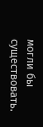могли бы существовать.